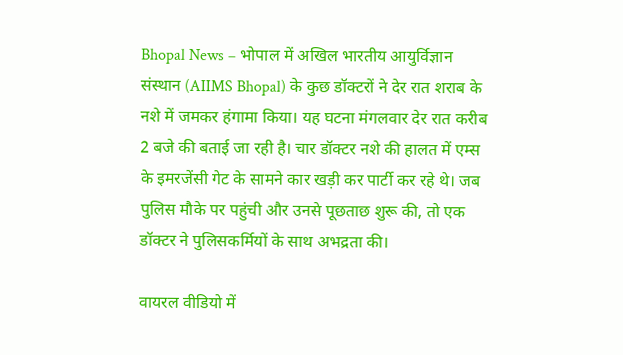Bhopal News – भोपाल में अखिल भारतीय आयुर्विज्ञान संस्थान (AIIMS Bhopal) के कुछ डॉक्टरों ने देर रात शराब के नशे में जमकर हंगामा किया। यह घटना मंगलवार देर रात करीब 2 बजे की बताई जा रही है। चार डॉक्टर नशे की हालत में एम्स के इमरजेंसी गेट के सामने कार खड़ी कर पार्टी कर रहे थे। जब पुलिस मौके पर पहुंची और उनसे पूछताछ शुरू की, तो एक डॉक्टर ने पुलिसकर्मियों के साथ अभद्रता की।

वायरल वीडियो में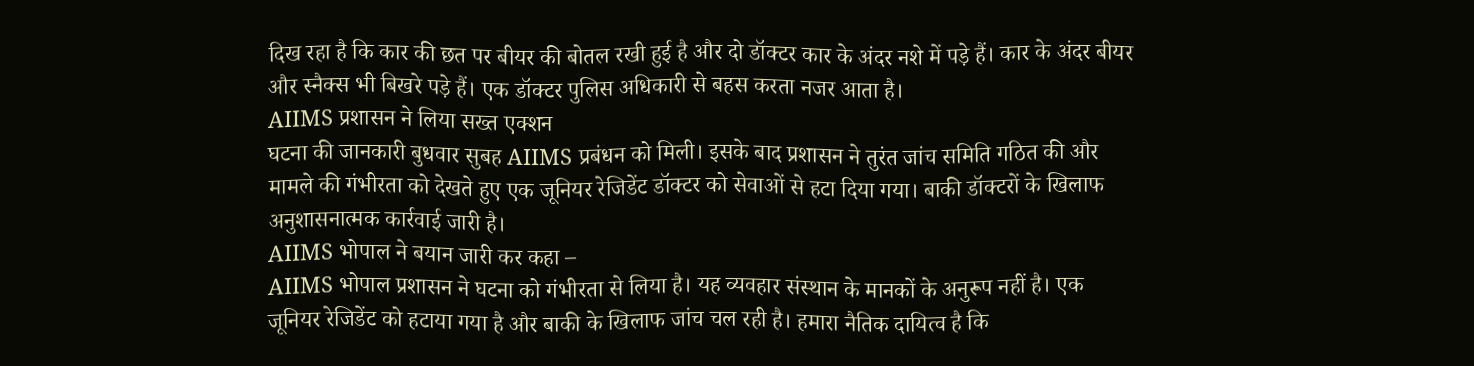दिख रहा है कि कार की छत पर बीयर की बोतल रखी हुई है और दो डॉक्टर कार के अंदर नशे में पड़े हैं। कार के अंदर बीयर और स्नैक्स भी बिखरे पड़े हैं। एक डॉक्टर पुलिस अधिकारी से बहस करता नजर आता है।
AIIMS प्रशासन ने लिया सख्त एक्शन
घटना की जानकारी बुधवार सुबह AIIMS प्रबंधन को मिली। इसके बाद प्रशासन ने तुरंत जांच समिति गठित की और मामले की गंभीरता को देखते हुए एक जूनियर रेजिडेंट डॉक्टर को सेवाओं से हटा दिया गया। बाकी डॉक्टरों के खिलाफ अनुशासनात्मक कार्रवाई जारी है।
AIIMS भोपाल ने बयान जारी कर कहा –
AIIMS भोपाल प्रशासन ने घटना को गंभीरता से लिया है। यह व्यवहार संस्थान के मानकों के अनुरूप नहीं है। एक जूनियर रेजिडेंट को हटाया गया है और बाकी के खिलाफ जांच चल रही है। हमारा नैतिक दायित्व है कि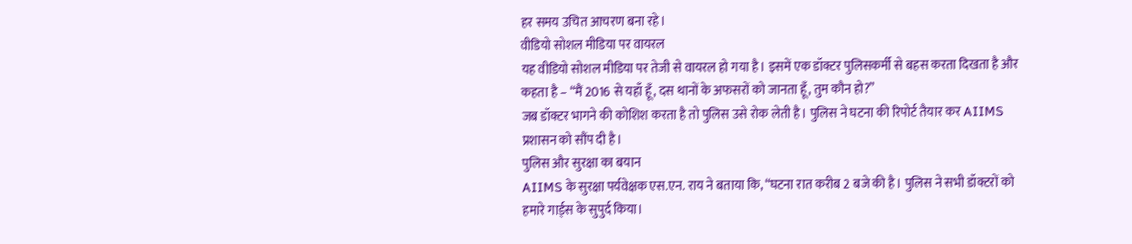हर समय उचित आचरण बना रहे।
वीडियो सोशल मीडिया पर वायरल
यह वीडियो सोशल मीडिया पर तेजी से वायरल हो गया है। इसमें एक डॉक्टर पुलिसकर्मी से बहस करता दिखता है और कहता है – “मैं 2016 से यहाँ हूँ, दस थानों के अफसरों को जानता हूँ, तुम कौन हो?”
जब डॉक्टर भागने की कोशिश करता है तो पुलिस उसे रोक लेती है। पुलिस ने घटना की रिपोर्ट तैयार कर AIIMS प्रशासन को सौंप दी है।
पुलिस और सुरक्षा का बयान
AIIMS के सुरक्षा पर्यवेक्षक एस.एन. राय ने बताया कि, “घटना रात करीब 2 बजे की है। पुलिस ने सभी डॉक्टरों को हमारे गार्ड्स के सुपुर्द किया।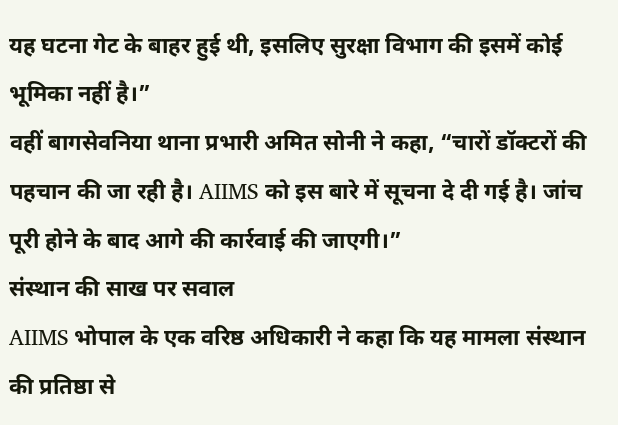यह घटना गेट के बाहर हुई थी, इसलिए सुरक्षा विभाग की इसमें कोई भूमिका नहीं है।”
वहीं बागसेवनिया थाना प्रभारी अमित सोनी ने कहा, “चारों डॉक्टरों की पहचान की जा रही है। AIIMS को इस बारे में सूचना दे दी गई है। जांच पूरी होने के बाद आगे की कार्रवाई की जाएगी।”
संस्थान की साख पर सवाल
AIIMS भोपाल के एक वरिष्ठ अधिकारी ने कहा कि यह मामला संस्थान की प्रतिष्ठा से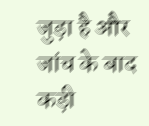जुड़ा है और जांच के बाद कड़ी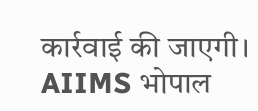कार्रवाई की जाएगी।
AIIMS भोपाल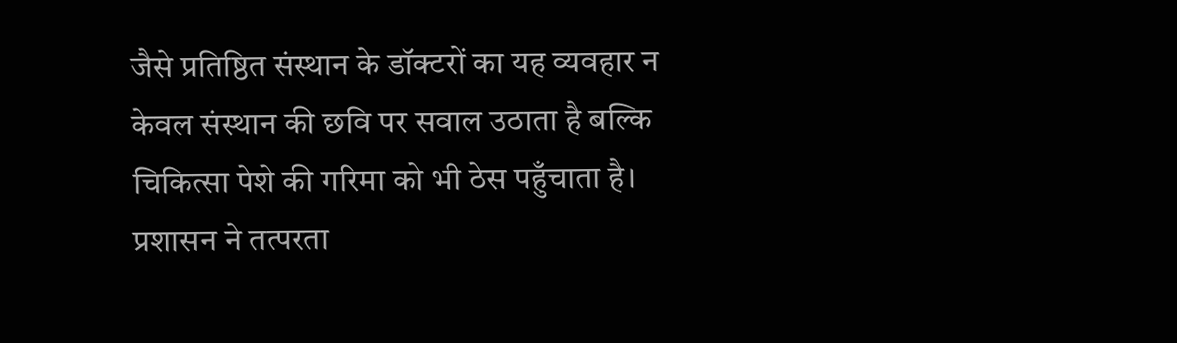जैसे प्रतिष्ठित संस्थान के डॉक्टरों का यह व्यवहार न केवल संस्थान की छवि पर सवाल उठाता है बल्कि चिकित्सा पेशे की गरिमा को भी ठेस पहुँचाता है। प्रशासन ने तत्परता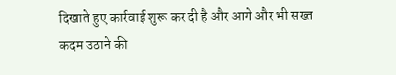दिखाते हुए कार्रवाई शुरू कर दी है और आगे और भी सख्त कदम उठाने की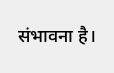संभावना है।